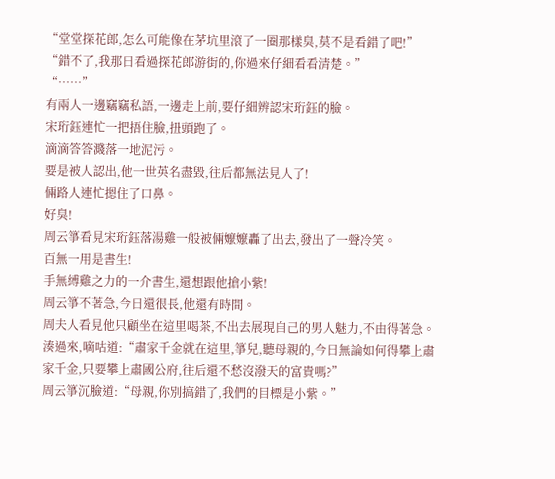“堂堂探花郎,怎么可能像在茅坑里滾了一圈那樣臭,莫不是看錯了吧!”
“錯不了,我那日看過探花郎游街的,你過來仔細看看清楚。”
“……”
有兩人一邊竊竊私語,一邊走上前,要仔細辨認宋珩鈺的臉。
宋珩鈺連忙一把捂住臉,扭頭跑了。
滴滴答答濺落一地泥污。
要是被人認出,他一世英名盡毀,往后都無法見人了!
倆路人連忙摁住了口鼻。
好臭!
周云箏看見宋珩鈺落湯雞一般被倆嬤嬤轟了出去,發出了一聲冷笑。
百無一用是書生!
手無縛雞之力的一介書生,還想跟他搶小紫!
周云箏不著急,今日還很長,他還有時間。
周夫人看見他只顧坐在這里喝茶,不出去展現自己的男人魅力,不由得著急。
湊過來,嘀咕道:“肅家千金就在這里,箏兒,聽母親的,今日無論如何得攀上肅家千金,只要攀上肅國公府,往后還不愁沒潑天的富貴嗎?”
周云箏沉臉道:“母親,你別搞錯了,我們的目標是小紫。”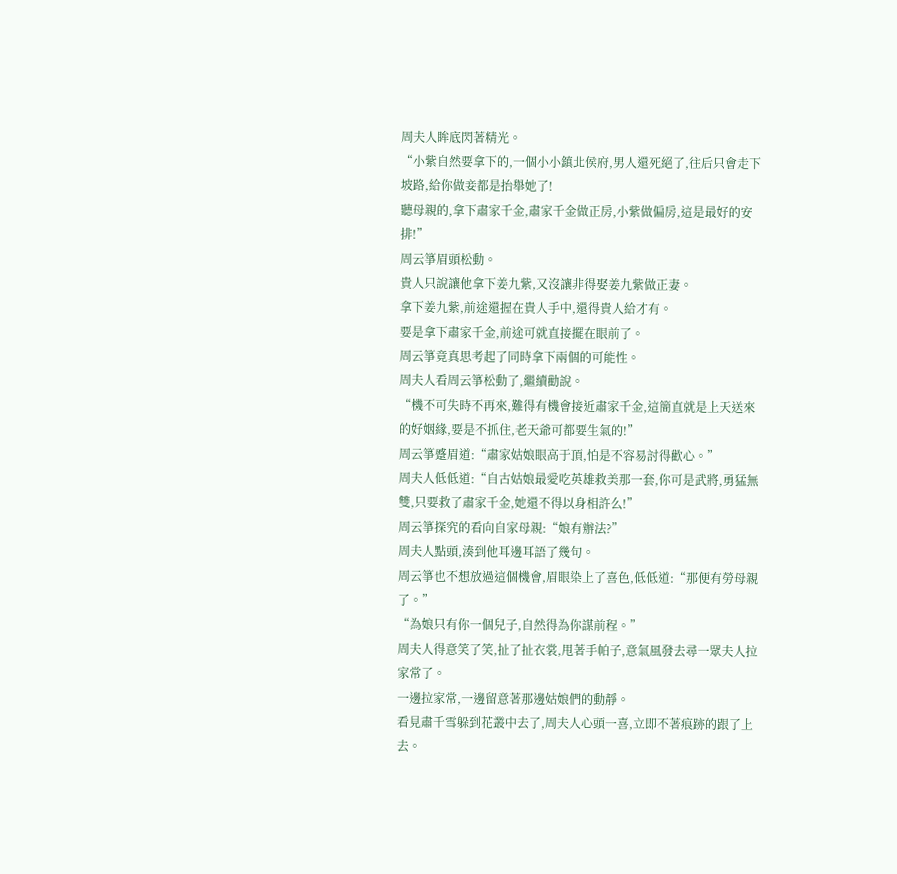周夫人眸底閃著精光。
“小紫自然要拿下的,一個小小鎮北侯府,男人還死絕了,往后只會走下坡路,給你做妾都是抬舉她了!
聽母親的,拿下肅家千金,肅家千金做正房,小紫做偏房,這是最好的安排!”
周云箏眉頭松動。
貴人只說讓他拿下姜九紫,又沒讓非得娶姜九紫做正妻。
拿下姜九紫,前途還握在貴人手中,還得貴人給才有。
要是拿下肅家千金,前途可就直接擺在眼前了。
周云箏竟真思考起了同時拿下兩個的可能性。
周夫人看周云箏松動了,繼續勸說。
“機不可失時不再來,難得有機會接近肅家千金,這簡直就是上天送來的好姻緣,要是不抓住,老天爺可都要生氣的!”
周云箏蹙眉道:“肅家姑娘眼高于頂,怕是不容易討得歡心。”
周夫人低低道:“自古姑娘最愛吃英雄救美那一套,你可是武將,勇猛無雙,只要救了肅家千金,她還不得以身相許么!”
周云箏探究的看向自家母親:“娘有辦法?”
周夫人點頭,湊到他耳邊耳語了幾句。
周云箏也不想放過這個機會,眉眼染上了喜色,低低道:“那便有勞母親了。”
“為娘只有你一個兒子,自然得為你謀前程。”
周夫人得意笑了笑,扯了扯衣裳,甩著手帕子,意氣風發去尋一眾夫人拉家常了。
一邊拉家常,一邊留意著那邊姑娘們的動靜。
看見肅千雪躲到花叢中去了,周夫人心頭一喜,立即不著痕跡的跟了上去。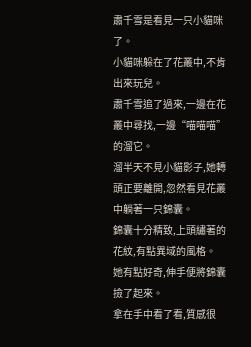肅千雪是看見一只小貓咪了。
小貓咪躲在了花叢中,不肯出來玩兒。
肅千雪追了過來,一邊在花叢中尋找,一邊“喵喵喵”的溜它。
溜半天不見小貓影子,她轉頭正要離開,忽然看見花叢中躺著一只錦囊。
錦囊十分精致,上頭繡著的花紋,有點異域的風格。
她有點好奇,伸手便將錦囊撿了起來。
拿在手中看了看,質感很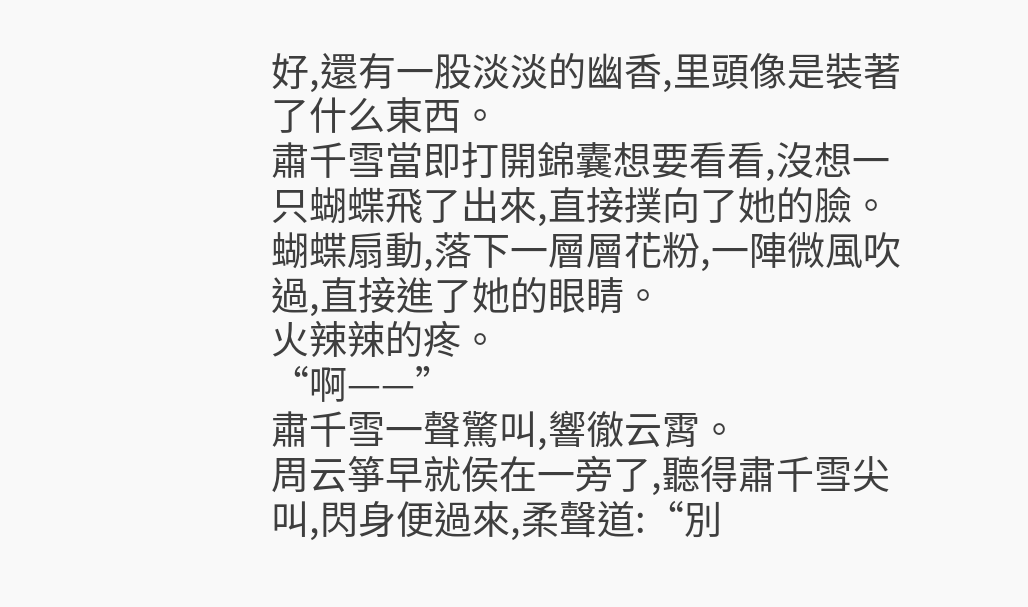好,還有一股淡淡的幽香,里頭像是裝著了什么東西。
肅千雪當即打開錦囊想要看看,沒想一只蝴蝶飛了出來,直接撲向了她的臉。
蝴蝶扇動,落下一層層花粉,一陣微風吹過,直接進了她的眼睛。
火辣辣的疼。
“啊——”
肅千雪一聲驚叫,響徹云霄。
周云箏早就侯在一旁了,聽得肅千雪尖叫,閃身便過來,柔聲道:“別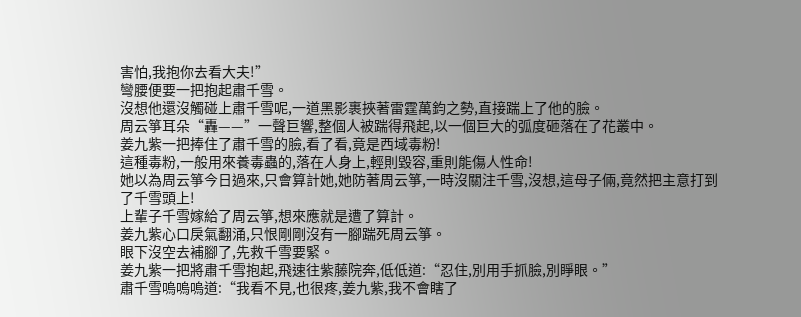害怕,我抱你去看大夫!”
彎腰便要一把抱起肅千雪。
沒想他還沒觸碰上肅千雪呢,一道黑影裹挾著雷霆萬鈞之勢,直接踹上了他的臉。
周云箏耳朵“轟——”一聲巨響,整個人被踹得飛起,以一個巨大的弧度砸落在了花叢中。
姜九紫一把捧住了肅千雪的臉,看了看,竟是西域毒粉!
這種毒粉,一般用來養毒蟲的,落在人身上,輕則毀容,重則能傷人性命!
她以為周云箏今日過來,只會算計她,她防著周云箏,一時沒關注千雪,沒想,這母子倆,竟然把主意打到了千雪頭上!
上輩子千雪嫁給了周云箏,想來應就是遭了算計。
姜九紫心口戾氣翻涌,只恨剛剛沒有一腳踹死周云箏。
眼下沒空去補腳了,先救千雪要緊。
姜九紫一把將肅千雪抱起,飛速往紫藤院奔,低低道:“忍住,別用手抓臉,別睜眼。”
肅千雪嗚嗚嗚道:“我看不見,也很疼,姜九紫,我不會瞎了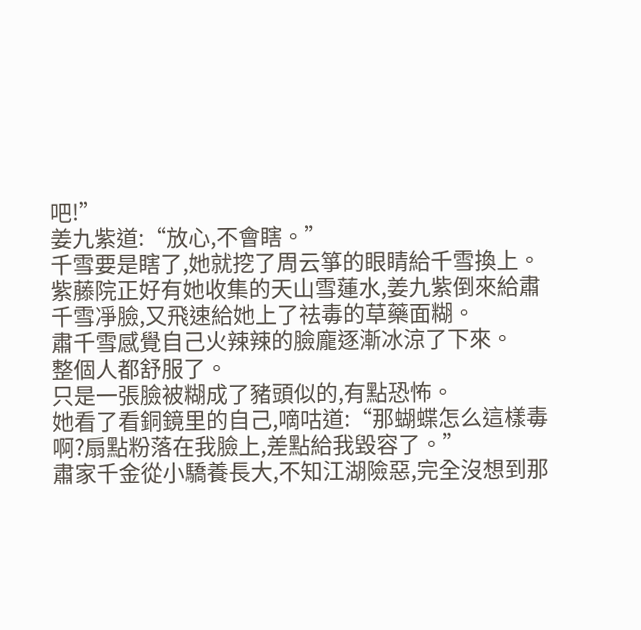吧!”
姜九紫道:“放心,不會瞎。”
千雪要是瞎了,她就挖了周云箏的眼睛給千雪換上。
紫藤院正好有她收集的天山雪蓮水,姜九紫倒來給肅千雪凈臉,又飛速給她上了祛毒的草藥面糊。
肅千雪感覺自己火辣辣的臉龐逐漸冰涼了下來。
整個人都舒服了。
只是一張臉被糊成了豬頭似的,有點恐怖。
她看了看銅鏡里的自己,嘀咕道:“那蝴蝶怎么這樣毒啊?扇點粉落在我臉上,差點給我毀容了。”
肅家千金從小驕養長大,不知江湖險惡,完全沒想到那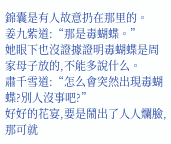錦囊是有人故意扔在那里的。
姜九紫道:“那是毒蝴蝶。”
她眼下也沒證據證明毒蝴蝶是周家母子放的,不能多說什么。
肅千雪道:“怎么會突然出現毒蝴蝶?別人沒事吧?”
好好的花宴,要是鬧出了人人爛臉,那可就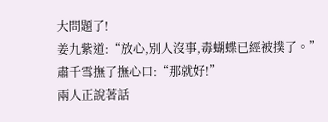大問題了!
姜九紫道:“放心,別人沒事,毒蝴蝶已經被撲了。”
肅千雪撫了撫心口:“那就好!”
兩人正說著話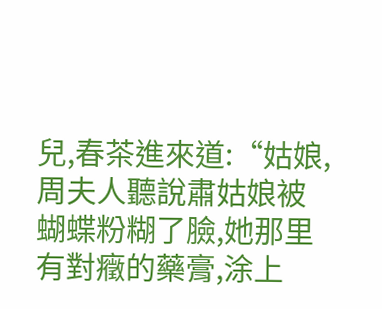兒,春茶進來道:“姑娘,周夫人聽說肅姑娘被蝴蝶粉糊了臉,她那里有對癥的藥膏,涂上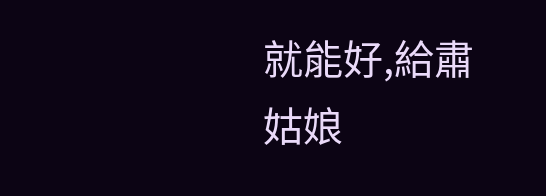就能好,給肅姑娘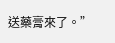送藥膏來了。”